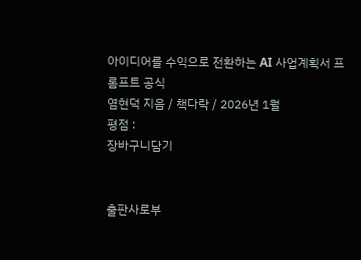아이디어를 수익으로 전환하는 AI 사업계획서 프롬프트 공식
염현덕 지음 / 책다락 / 2026년 1월
평점 :
장바구니담기


출판사로부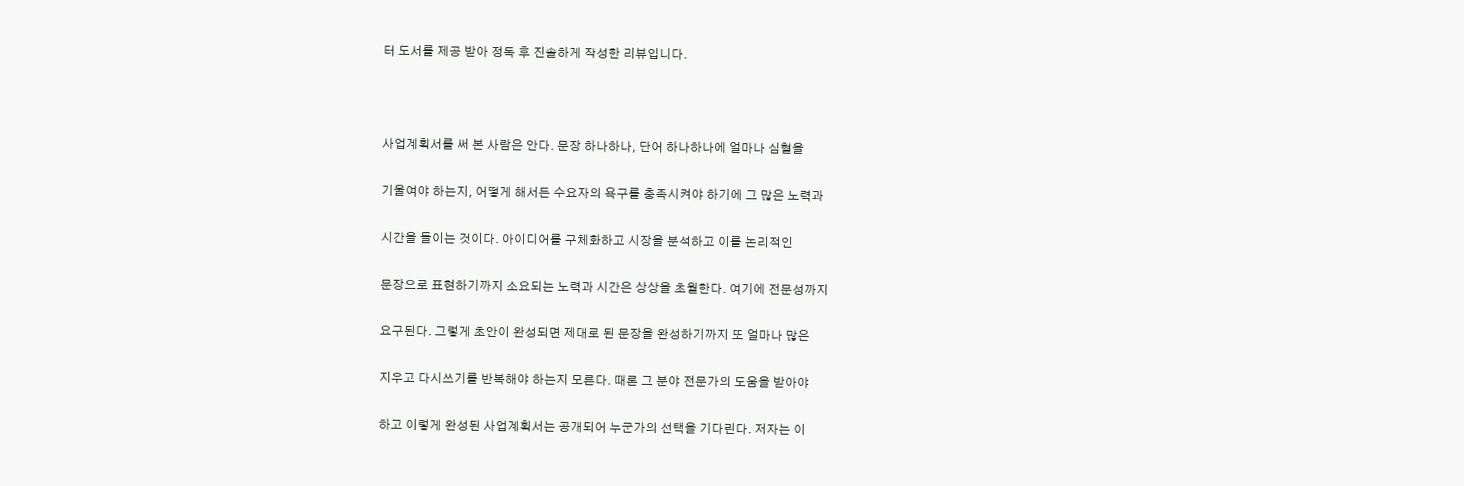터 도서를 제공 받아 정독 후 진솔하게 작성한 리뷰입니다.



사업계획서를 써 본 사람은 안다. 문장 하나하나, 단어 하나하나에 얼마나 심혈을

기울여야 하는지, 어떻게 해서든 수요자의 욕구를 충족시켜야 하기에 그 많은 노력과

시간을 들이는 것이다. 아이디어를 구체화하고 시장을 분석하고 이를 논리적인

문장으로 표현하기까지 소요되는 노력과 시간은 상상을 초월한다. 여기에 전문성까지

요구된다. 그렇게 초안이 완성되면 제대로 된 문장을 완성하기까지 또 얼마나 많은

지우고 다시쓰기를 반복해야 하는지 모른다. 때론 그 분야 전문가의 도움을 받아야

하고 이렇게 완성된 사업계획서는 공개되어 누군가의 선택을 기다린다. 저자는 이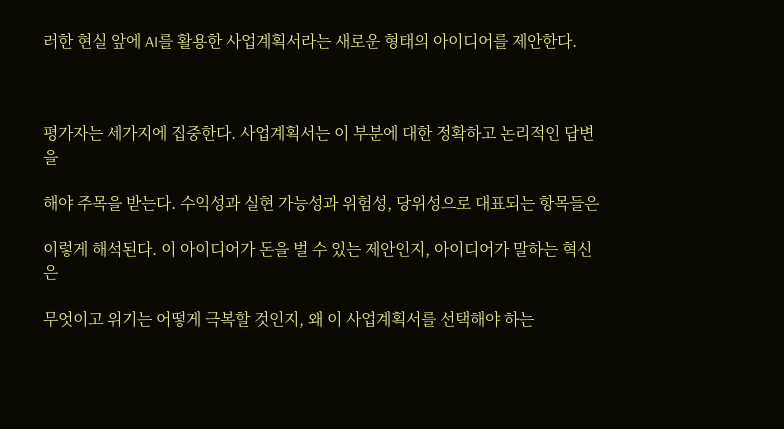러한 현실 앞에 AI를 활용한 사업계획서라는 새로운 형태의 아이디어를 제안한다.



평가자는 세가지에 집중한다. 사업계획서는 이 부분에 대한 정확하고 논리적인 답변을

해야 주목을 받는다. 수익성과 실현 가능성과 위험성, 당위성으로 대표되는 항목들은

이렇게 해석된다. 이 아이디어가 돈을 벌 수 있는 제안인지, 아이디어가 말하는 혁신은

무엇이고 위기는 어떻게 극복할 것인지, 왜 이 사업계획서를 선택해야 하는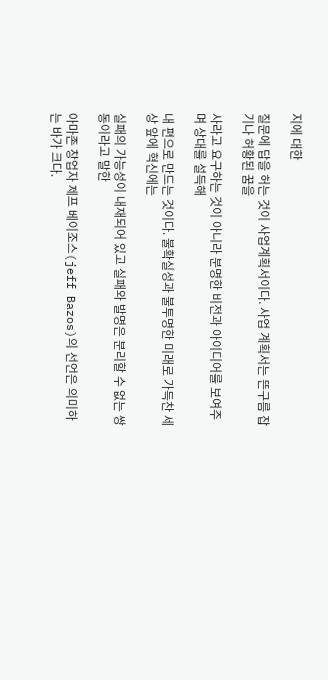지에 대한

질문에 답을 허는 것이 사업계획서이다. 사업 계획서는 뜬구름 잡기나 허황된 꿈을

사라고 요구하는 것이 아니라 분명한 비전과 아이디어를 보여주며 상대를 설득해

내 편으로 만드는 것이다. 불확실성과 불투명한 미래로 가득찬 세상 앞에 혁신에는

실패의 가능성이 내재되어 있고 실패와 발명은 분리할 수 없는 쌍동이라고 말한

아마존 창업자 제프 베이조스(jeff Bazos)의 선언은 의미하는 바가 크다.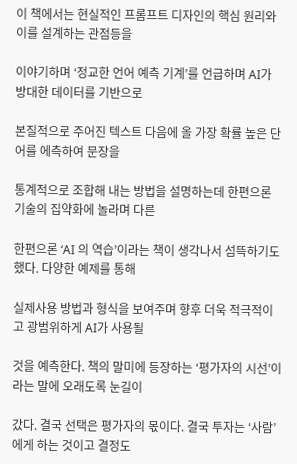이 책에서는 현실적인 프롬프트 디자인의 핵심 원리와 이를 설계하는 관점등을

이야기하며 ‘정교한 언어 예측 기계’를 언급하며 AI가 방대한 데이터를 기반으로

본질적으로 주어진 텍스트 다음에 올 가장 확률 높은 단어를 에측하여 문장을

통계적으로 조합해 내는 방법을 설명하는데 한편으론 기술의 집약화에 놀라며 다른

한편으론 ‘AI 의 역습’이라는 책이 생각나서 섬뜩하기도 했다. 다양한 예제를 통해

실제사용 방법과 형식을 보여주며 향후 더욱 적극적이고 광범위하게 AI가 사용될

것을 예측한다. 책의 말미에 등장하는 ‘평가자의 시선’이라는 말에 오래도록 눈길이

갔다. 결국 선택은 평가자의 몫이다. 결국 투자는 ‘사람’에게 하는 것이고 결정도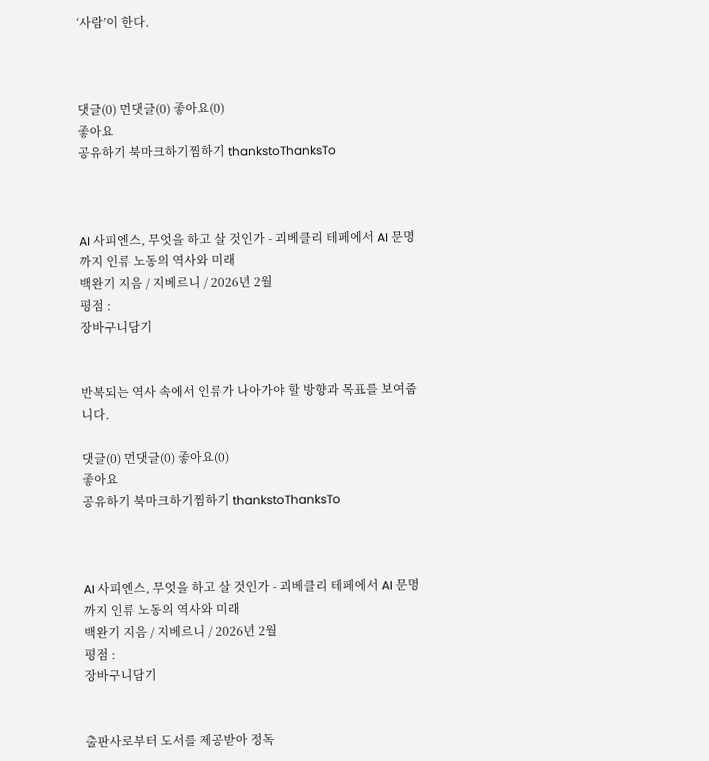‘사람’이 한다.



댓글(0) 먼댓글(0) 좋아요(0)
좋아요
공유하기 북마크하기찜하기 thankstoThanksTo



AI 사피엔스, 무엇을 하고 살 것인가 - 괴베클리 테페에서 AI 문명까지 인류 노동의 역사와 미래
백완기 지음 / 지베르니 / 2026년 2월
평점 :
장바구니담기


반복되는 역사 속에서 인류가 나아가야 할 방향과 목표를 보여줍니다.

댓글(0) 먼댓글(0) 좋아요(0)
좋아요
공유하기 북마크하기찜하기 thankstoThanksTo



AI 사피엔스, 무엇을 하고 살 것인가 - 괴베클리 테페에서 AI 문명까지 인류 노동의 역사와 미래
백완기 지음 / 지베르니 / 2026년 2월
평점 :
장바구니담기


출판사로부터 도서를 제공받아 정독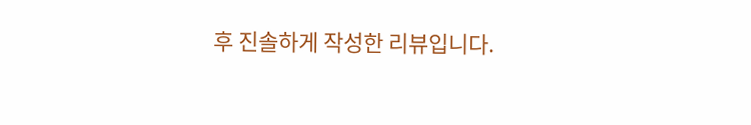후 진솔하게 작성한 리뷰입니다.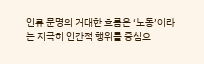인류 문명의 거대한 흐름은 ‘노동’이라는 지극히 인간적 행위를 중심으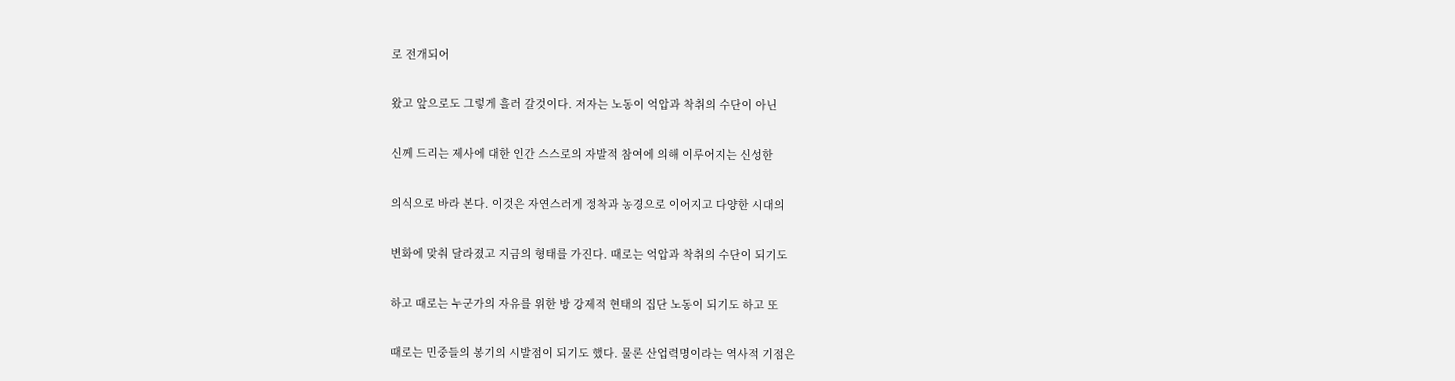로 전개되어

왔고 앞으로도 그렇게 흘러 갈것이다. 저자는 노동이 억압과 착취의 수단이 아닌

신께 드리는 제사에 대한 인간 스스로의 자발적 참여에 의해 이루어지는 신성한

의식으로 바라 본다. 이것은 자연스러게 정착과 농경으로 이어지고 다양한 시대의

변화에 맞춰 달라졌고 지금의 형태를 가진다. 때로는 억압과 착취의 수단이 되기도

하고 때로는 누군가의 자유를 위한 방 강제적 현태의 집단 노동이 되기도 하고 또

때로는 민중들의 봉기의 시발점이 되기도 했다. 물론 산업력명이라는 역사적 기점은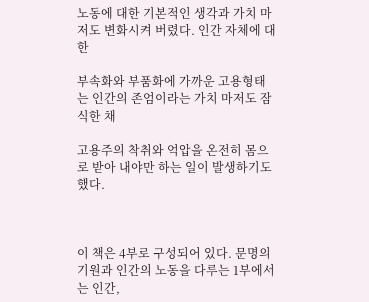노동에 대한 기본적인 생각과 가치 마저도 변화시켜 버렸다. 인간 자체에 대한

부속화와 부품화에 가까운 고용형태는 인간의 존엄이라는 가치 마저도 잠식한 채

고용주의 착취와 억압을 온전히 몸으로 받아 내야만 하는 일이 발생하기도 했다.



이 책은 4부로 구성되어 있다. 문명의 기원과 인간의 노동을 다루는 1부에서는 인간,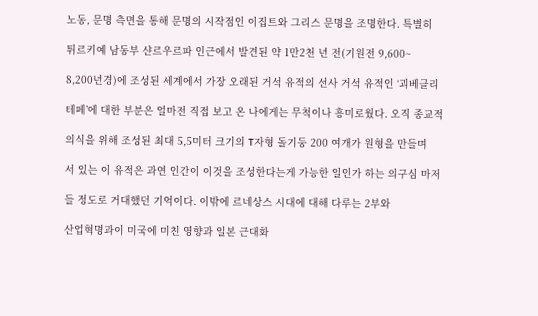노동, 문명 측면을 통해 문명의 시작점인 이집트와 그리스 문명을 조명한다. 특별히

튀르키예 남동부 샨르우르파 인근에서 발견된 약 1만2천 년 전(기원전 9,600~

8,200년경)에 조성된 세계에서 가장 오래된 거석 유적의 선사 거석 유적인 ‘괴베클리

테페’에 대한 부분은 얼마전 직접 보고 온 나에게는 무척이나 흥미로웠다. 오직 종교적

의식을 위해 조성된 최대 5,5미터 크기의 T자형 돌기둥 200 여개가 원형을 만들며

서 있는 이 유적은 과연 인간이 이것을 조성한다는게 가능한 일인가 하는 의구심 마저

들 정도로 거대했던 기억이다. 이밖에 르네상스 시대에 대해 다루는 2부와

산업혁명과이 미국에 미친 영향과 일본 근대화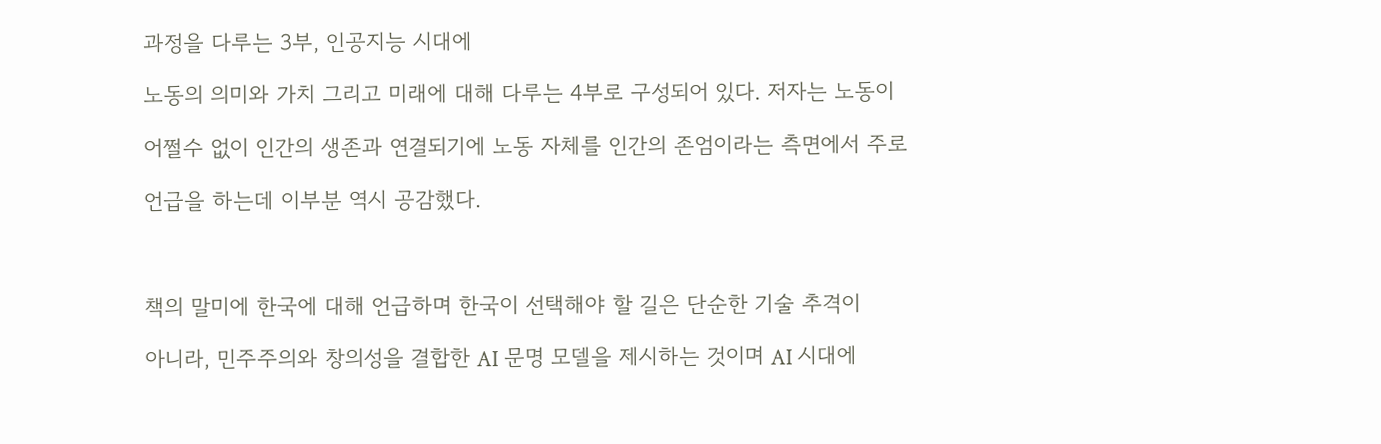과정을 다루는 3부, 인공지능 시대에

노동의 의미와 가치 그리고 미래에 대해 다루는 4부로 구성되어 있다. 저자는 노동이

어쩔수 없이 인간의 생존과 연결되기에 노동 자체를 인간의 존엄이라는 측면에서 주로

언급을 하는데 이부분 역시 공감했다.



책의 말미에 한국에 대해 언급하며 한국이 선택해야 할 길은 단순한 기술 추격이

아니라, 민주주의와 창의성을 결합한 AI 문명 모델을 제시하는 것이며 AI 시대에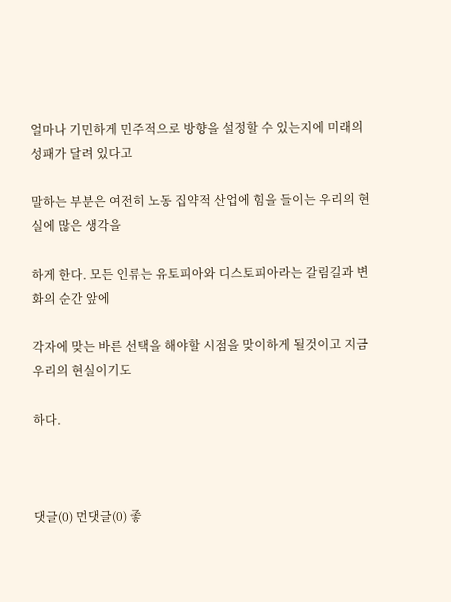얼마나 기민하게 민주적으로 방향을 설정할 수 있는지에 미래의 성패가 달려 있다고

말하는 부분은 여전히 노동 집약적 산업에 힘을 들이는 우리의 현실에 많은 생각을

하게 한다. 모든 인류는 유토피아와 디스토피아라는 갈림길과 변화의 순간 앞에

각자에 맞는 바른 선택을 해야할 시점을 맞이하게 될것이고 지금 우리의 현실이기도

하다.



댓글(0) 먼댓글(0) 좋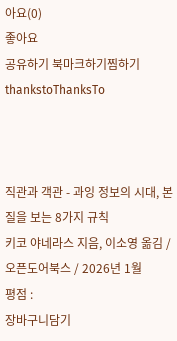아요(0)
좋아요
공유하기 북마크하기찜하기 thankstoThanksTo



직관과 객관 - 과잉 정보의 시대, 본질을 보는 8가지 규칙
키코 야네라스 지음, 이소영 옮김 / 오픈도어북스 / 2026년 1월
평점 :
장바구니담기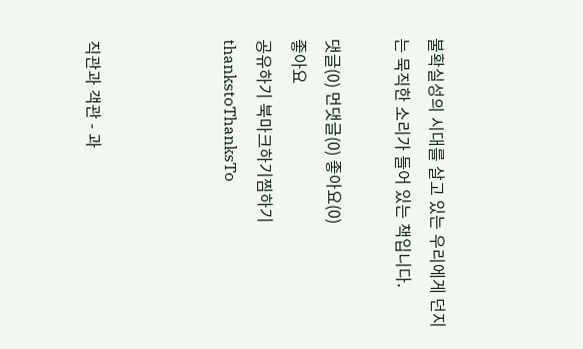불확실성의 시대를 살고 있는 우리에게 던지는 묵직한 소리가 들어 있는 책입니다.

댓글(0) 먼댓글(0) 좋아요(0)
좋아요
공유하기 북마크하기찜하기 thankstoThanksTo



직관과 객관 - 과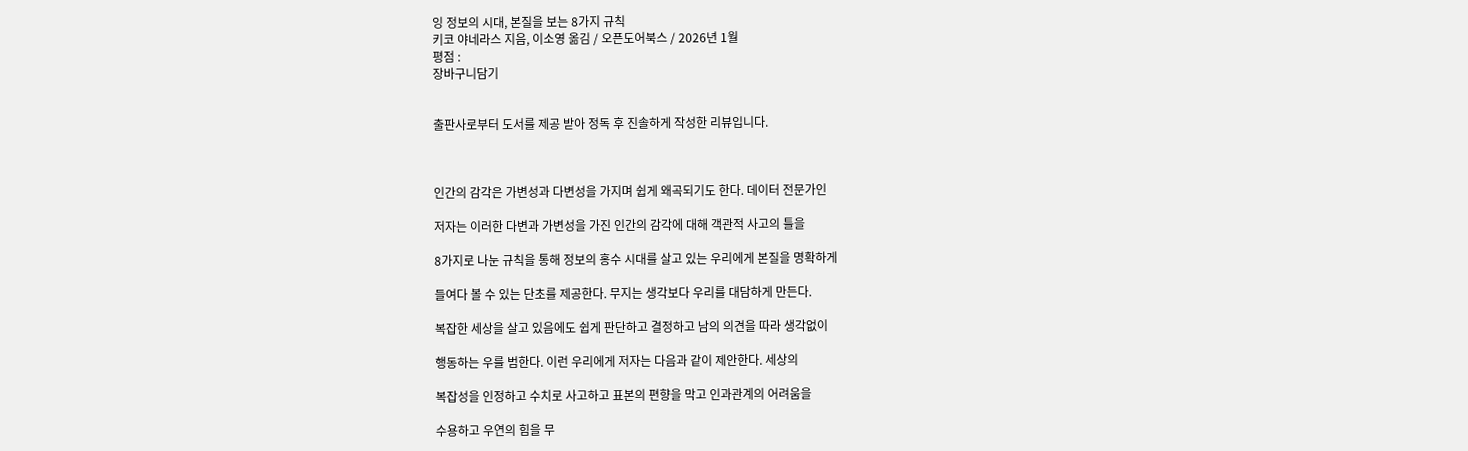잉 정보의 시대, 본질을 보는 8가지 규칙
키코 야네라스 지음, 이소영 옮김 / 오픈도어북스 / 2026년 1월
평점 :
장바구니담기


출판사로부터 도서를 제공 받아 정독 후 진솔하게 작성한 리뷰입니다.



인간의 감각은 가변성과 다변성을 가지며 쉽게 왜곡되기도 한다. 데이터 전문가인

저자는 이러한 다변과 가변성을 가진 인간의 감각에 대해 객관적 사고의 틀을

8가지로 나눈 규칙을 통해 정보의 홍수 시대를 살고 있는 우리에게 본질을 명확하게

들여다 볼 수 있는 단초를 제공한다. 무지는 생각보다 우리를 대담하게 만든다.

복잡한 세상을 살고 있음에도 쉽게 판단하고 결정하고 남의 의견을 따라 생각없이

행동하는 우를 범한다. 이런 우리에게 저자는 다음과 같이 제안한다. 세상의

복잡성을 인정하고 수치로 사고하고 표본의 편향을 막고 인과관계의 어려움을

수용하고 우연의 힘을 무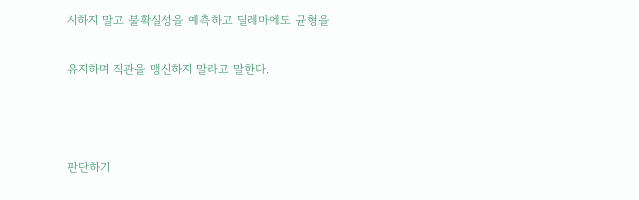시하지 말고 불확실성을 예측하고 딜레마에도 균형을

유지하며 직관을 맹신하지 말라고 말한다.



판단하기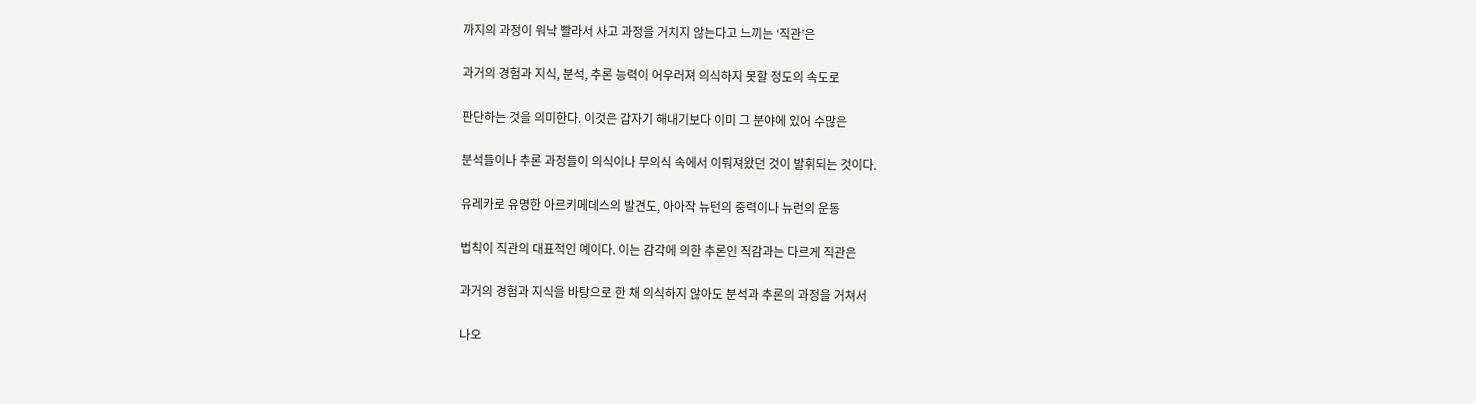까지의 과정이 워낙 빨라서 사고 과정을 거치지 않는다고 느끼는 ‘직관’은

과거의 경험과 지식, 분석, 추론 능력이 어우러져 의식하지 못할 정도의 속도로

판단하는 것을 의미한다. 이것은 갑자기 해내기보다 이미 그 분야에 있어 수많은

분석들이나 추론 과정들이 의식이나 무의식 속에서 이뤄져왔던 것이 발휘되는 것이다.

유레카로 유명한 아르키메데스의 발견도, 아아작 뉴턴의 중력이나 뉴런의 운동

법칙이 직관의 대표적인 예이다. 이는 감각에 의한 추론인 직감과는 다르게 직관은

과거의 경험과 지식을 바탕으로 한 채 의식하지 않아도 분석과 추론의 과정을 거쳐서

나오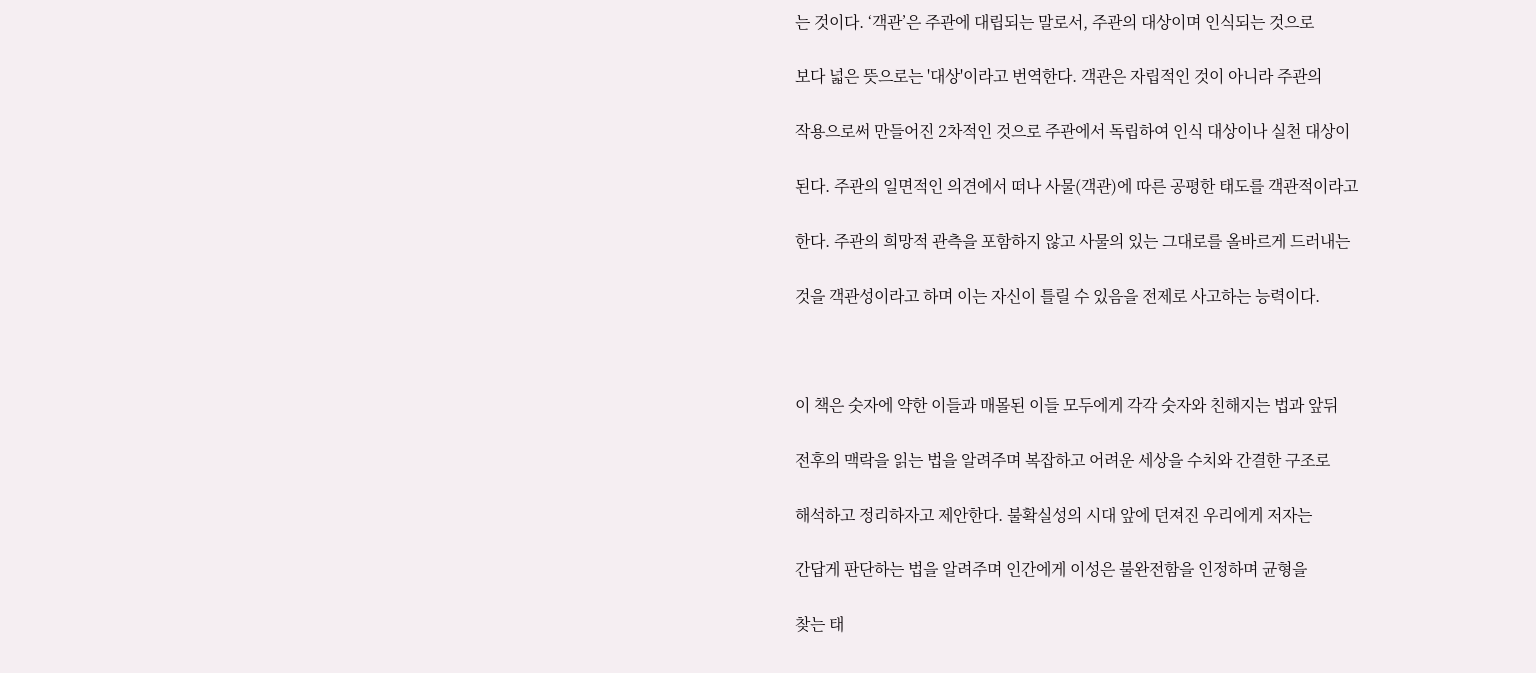는 것이다. ‘객관’은 주관에 대립되는 말로서, 주관의 대상이며 인식되는 것으로

보다 넓은 뜻으로는 '대상'이라고 번역한다. 객관은 자립적인 것이 아니라 주관의

작용으로써 만들어진 2차적인 것으로 주관에서 독립하여 인식 대상이나 실천 대상이

된다. 주관의 일면적인 의견에서 떠나 사물(객관)에 따른 공평한 태도를 객관적이라고

한다. 주관의 희망적 관측을 포함하지 않고 사물의 있는 그대로를 올바르게 드러내는

것을 객관성이라고 하며 이는 자신이 틀릴 수 있음을 전제로 사고하는 능력이다.



이 책은 숫자에 약한 이들과 매몰된 이들 모두에게 각각 숫자와 친해지는 법과 앞뒤

전후의 맥락을 읽는 법을 알려주며 복잡하고 어려운 세상을 수치와 간결한 구조로

해석하고 정리하자고 제안한다. 불확실성의 시대 앞에 던져진 우리에게 저자는

간답게 판단하는 법을 알려주며 인간에게 이성은 불완전함을 인정하며 균형을

찾는 태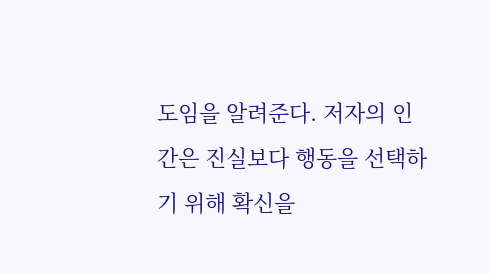도임을 알려준다. 저자의 인간은 진실보다 행동을 선택하기 위해 확신을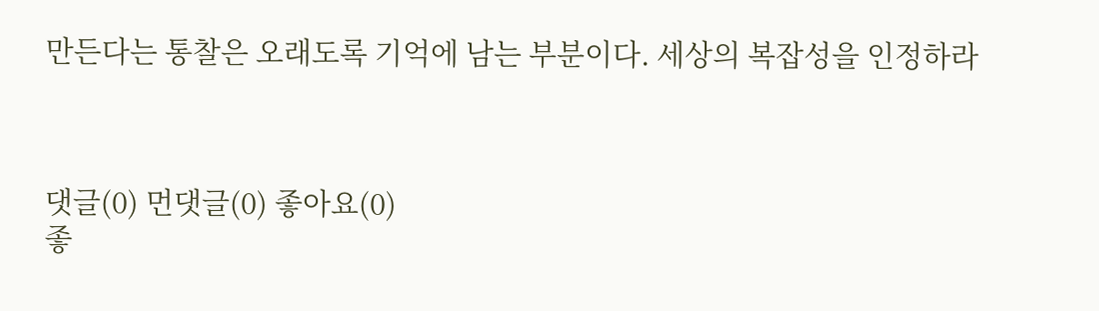만든다는 통찰은 오래도록 기억에 남는 부분이다. 세상의 복잡성을 인정하라



댓글(0) 먼댓글(0) 좋아요(0)
좋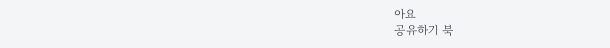아요
공유하기 북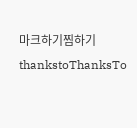마크하기찜하기 thankstoThanksTo